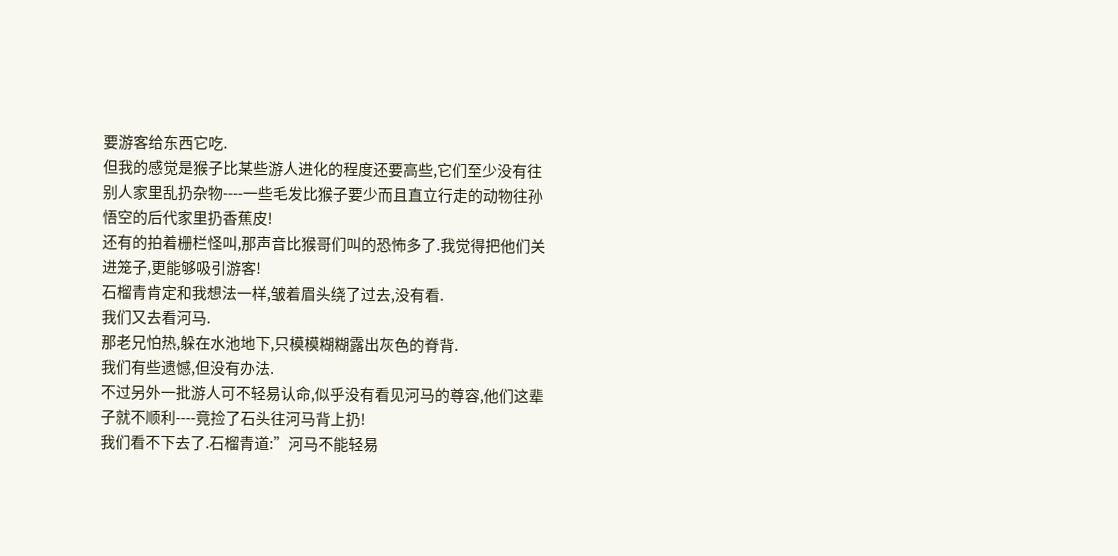要游客给东西它吃.
但我的感觉是猴子比某些游人进化的程度还要高些,它们至少没有往别人家里乱扔杂物----一些毛发比猴子要少而且直立行走的动物往孙悟空的后代家里扔香蕉皮!
还有的拍着栅栏怪叫,那声音比猴哥们叫的恐怖多了.我觉得把他们关进笼子,更能够吸引游客!
石榴青肯定和我想法一样,皱着眉头绕了过去,没有看.
我们又去看河马.
那老兄怕热,躲在水池地下,只模模糊糊露出灰色的脊背.
我们有些遗憾,但没有办法.
不过另外一批游人可不轻易认命,似乎没有看见河马的尊容,他们这辈子就不顺利----竟捡了石头往河马背上扔!
我们看不下去了.石榴青道:”河马不能轻易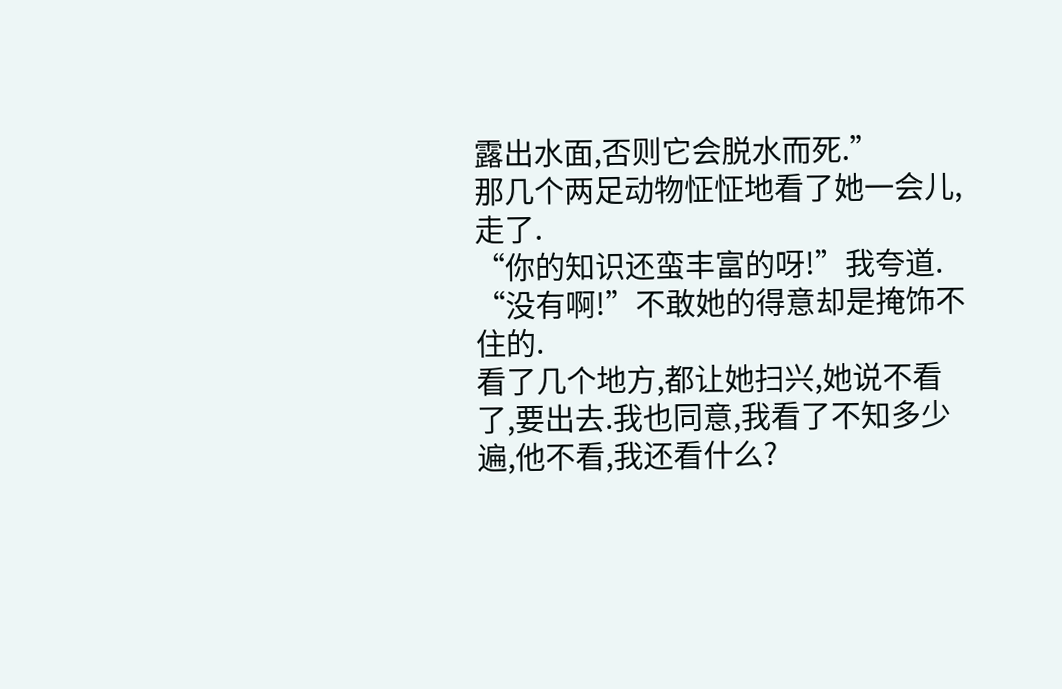露出水面,否则它会脱水而死.”
那几个两足动物怔怔地看了她一会儿,走了.
“你的知识还蛮丰富的呀!”我夸道.
“没有啊!”不敢她的得意却是掩饰不住的.
看了几个地方,都让她扫兴,她说不看了,要出去.我也同意,我看了不知多少遍,他不看,我还看什么?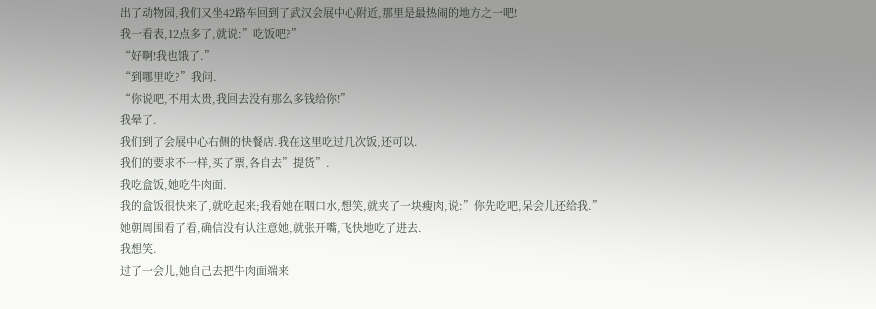出了动物园,我们又坐42路车回到了武汉会展中心附近,那里是最热闹的地方之一吧!
我一看表,12点多了,就说:”吃饭吧?”
“好啊!我也饿了.”
“到哪里吃?”我问.
“你说吧,不用太贵,我回去没有那么多钱给你!”
我晕了.
我们到了会展中心右侧的快餐店.我在这里吃过几次饭,还可以.
我们的要求不一样,买了票,各自去”提货”.
我吃盒饭,她吃牛肉面.
我的盒饭很快来了,就吃起来;我看她在咽口水,想笑,就夹了一块瘦肉,说:”你先吃吧,呆会儿还给我.”
她朝周围看了看,确信没有认注意她,就张开嘴,飞快地吃了进去.
我想笑.
过了一会儿,她自己去把牛肉面端来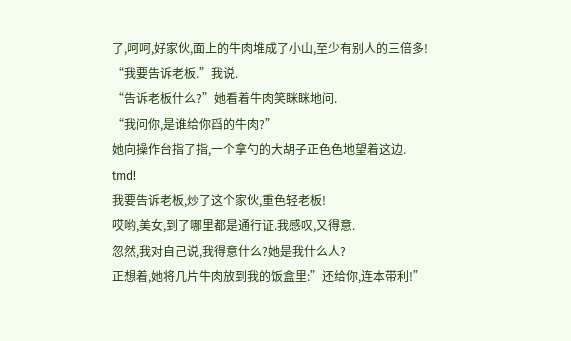了,呵呵,好家伙,面上的牛肉堆成了小山,至少有别人的三倍多!
“我要告诉老板.”我说.
“告诉老板什么?”她看着牛肉笑眯眯地问.
“我问你,是谁给你舀的牛肉?”
她向操作台指了指,一个拿勺的大胡子正色色地望着这边.
tmd!
我要告诉老板,炒了这个家伙,重色轻老板!
哎哟,美女,到了哪里都是通行证.我感叹,又得意.
忽然,我对自己说,我得意什么?她是我什么人?
正想着,她将几片牛肉放到我的饭盒里:”还给你,连本带利!”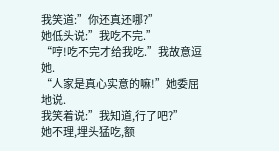我笑道:”你还真还哪?”
她低头说:”我吃不完.”
“哼!吃不完才给我吃.”我故意逗她.
“人家是真心实意的嘛!”她委屈地说.
我笑着说:”我知道,行了吧?”
她不理,埋头猛吃,额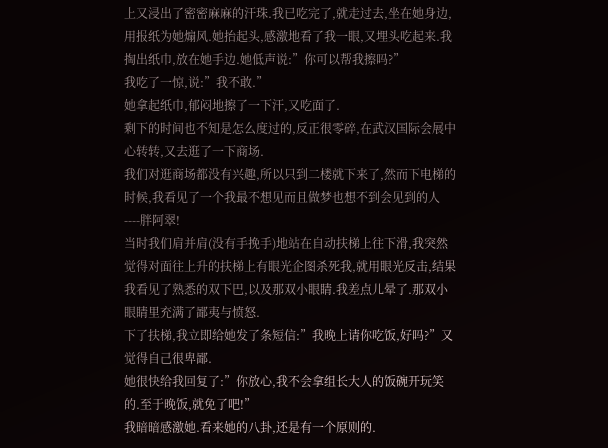上又浸出了密密麻麻的汗珠.我已吃完了,就走过去,坐在她身边,用报纸为她煽风.她抬起头,感激地看了我一眼,又埋头吃起来.我掏出纸巾,放在她手边.她低声说:”你可以帮我擦吗?”
我吃了一惊,说:”我不敢.”
她拿起纸巾,郁闷地擦了一下汗,又吃面了.
剩下的时间也不知是怎么度过的,反正很零碎,在武汉国际会展中心转转,又去逛了一下商场.
我们对逛商场都没有兴趣,所以只到二楼就下来了,然而下电梯的时候,我看见了一个我最不想见而且做梦也想不到会见到的人----胖阿翠!
当时我们肩并肩(没有手挽手)地站在自动扶梯上往下滑,我突然觉得对面往上升的扶梯上有眼光企图杀死我,就用眼光反击,结果我看见了熟悉的双下巴,以及那双小眼睛.我差点儿晕了.那双小眼睛里充满了鄙夷与愤怒.
下了扶梯,我立即给她发了条短信:”我晚上请你吃饭,好吗?”又觉得自己很卑鄙.
她很快给我回复了:”你放心,我不会拿组长大人的饭碗开玩笑的.至于晚饭,就免了吧!”
我暗暗感激她.看来她的八卦,还是有一个原则的.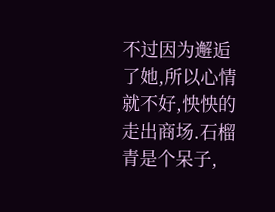不过因为邂逅了她,所以心情就不好,怏怏的走出商场.石榴青是个呆子,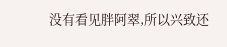没有看见胖阿翠,所以兴致还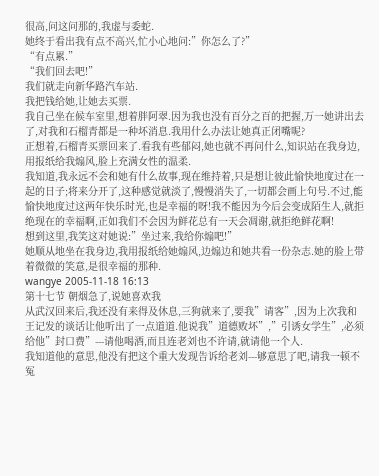很高,问这问那的,我虚与委蛇.
她终于看出我有点不高兴,忙小心地问:”你怎么了?”
“有点累.”
“我们回去吧!”
我们就走向新华路汽车站.
我把钱给她,让她去买票.
我自己坐在候车室里,想着胖阿翠.因为我也没有百分之百的把握,万一她讲出去了,对我和石榴青都是一种坏消息.我用什么办法让她真正闭嘴呢?
正想着,石榴青买票回来了.看我有些郁闷,她也就不再问什么,知识站在我身边,用报纸给我煽风,脸上充满女性的温柔.
我知道,我永远不会和她有什么故事,现在维持着,只是想让彼此愉快地度过在一起的日子;将来分开了,这种感觉就淡了,慢慢消失了,一切都会画上句号.不过,能愉快地度过这两年快乐时光,也是幸福的呀!我不能因为今后会变成陌生人,就拒绝现在的幸福啊,正如我们不会因为鲜花总有一天会凋谢,就拒绝鲜花啊!
想到这里,我笑这对她说:”坐过来,我给你煽吧!”
她顺从地坐在我身边,我用报纸给她煽风,边煽边和她共看一份杂志.她的脸上带着微微的笑意,是很幸福的那种.
wangye 2005-11-18 16:13
第十七节 朝烟急了,说她喜欢我
从武汉回来后,我还没有来得及休息,三狗就来了,要我”请客”,因为上次我和王记发的谈话让他听出了一点道道.他说我”道德败坏”,”引诱女学生”,必须给他”封口费”---请他喝酒,而且连老刘也不许请,就请他一个人.
我知道他的意思,他没有把这个重大发现告诉给老刘---够意思了吧,请我一顿不冤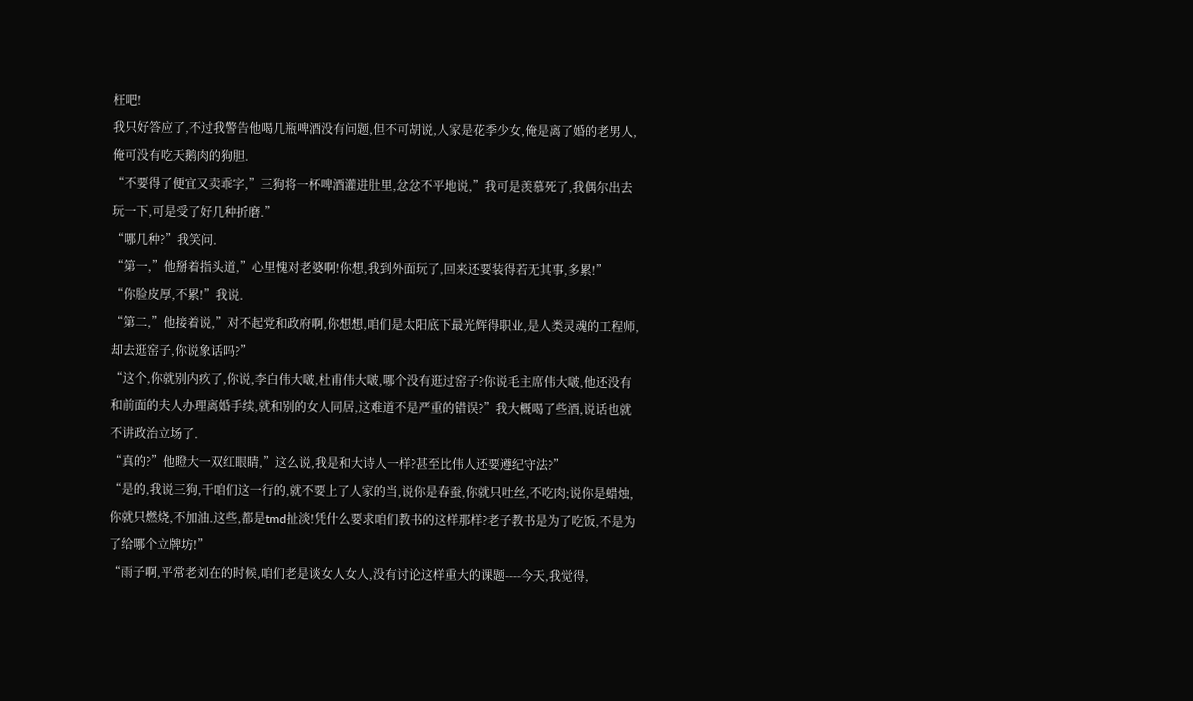枉吧!
我只好答应了,不过我警告他喝几瓶啤酒没有问题,但不可胡说,人家是花季少女,俺是离了婚的老男人,俺可没有吃天鹅肉的狗胆.
“不要得了便宜又卖乖字,”三狗将一杯啤酒灌进肚里,忿忿不平地说,”我可是羡慕死了,我偶尔出去玩一下,可是受了好几种折磨.”
“哪几种?”我笑问.
“第一,”他掰着指头道,”心里愧对老婆啊!你想,我到外面玩了,回来还要装得若无其事,多累!”
“你脸皮厚,不累!”我说.
“第二,”他接着说,”对不起党和政府啊,你想想,咱们是太阳底下最光辉得职业,是人类灵魂的工程师,却去逛窑子,你说象话吗?”
“这个,你就别内疚了,你说,李白伟大啵,杜甫伟大啵,哪个没有逛过窑子?你说毛主席伟大啵,他还没有和前面的夫人办理离婚手续,就和别的女人同居,这难道不是严重的错误?”我大概喝了些酒,说话也就不讲政治立场了.
“真的?”他瞪大一双红眼睛,”这么说,我是和大诗人一样?甚至比伟人还要遵纪守法?”
“是的,我说三狗,干咱们这一行的,就不要上了人家的当,说你是春蚕,你就只吐丝,不吃肉;说你是蜡烛,你就只燃烧,不加油.这些,都是tmd扯淡!凭什么要求咱们教书的这样那样?老子教书是为了吃饭,不是为了给哪个立牌坊!”
“雨子啊,平常老刘在的时候,咱们老是谈女人女人,没有讨论这样重大的课题----今天,我觉得,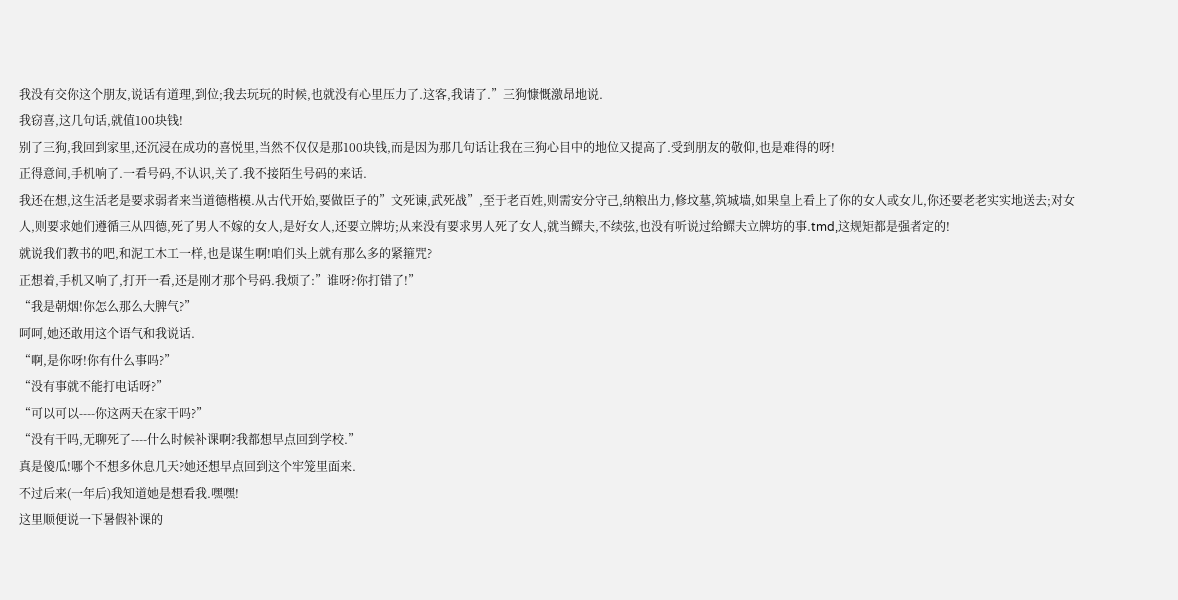我没有交你这个朋友,说话有道理,到位;我去玩玩的时候,也就没有心里压力了.这客,我请了.”三狗慷慨激昂地说.
我窃喜,这几句话,就值100块钱!
别了三狗,我回到家里,还沉浸在成功的喜悦里,当然不仅仅是那100块钱,而是因为那几句话让我在三狗心目中的地位又提高了.受到朋友的敬仰,也是难得的呀!
正得意间,手机响了.一看号码,不认识,关了.我不接陌生号码的来话.
我还在想,这生活老是要求弱者来当道德楷模.从古代开始,要做臣子的”文死谏,武死战”,至于老百姓,则需安分守己,纳粮出力,修坟墓,筑城墙,如果皇上看上了你的女人或女儿,你还要老老实实地送去;对女人,则要求她们遵循三从四德,死了男人不嫁的女人,是好女人,还要立牌坊;从来没有要求男人死了女人,就当鳏夫,不续弦,也没有听说过给鳏夫立牌坊的事.tmd,这规矩都是强者定的!
就说我们教书的吧,和泥工木工一样,也是谋生啊!咱们头上就有那么多的紧箍咒?
正想着,手机又响了,打开一看,还是刚才那个号码.我烦了:”谁呀?你打错了!”
“我是朝烟!你怎么那么大脾气?”
呵呵,她还敢用这个语气和我说话.
“啊,是你呀!你有什么事吗?”
“没有事就不能打电话呀?”
“可以可以----你这两天在家干吗?”
“没有干吗,无聊死了----什么时候补课啊?我都想早点回到学校.”
真是傻瓜!哪个不想多休息几天?她还想早点回到这个牢笼里面来.
不过后来(一年后)我知道她是想看我.嘿嘿!
这里顺便说一下暑假补课的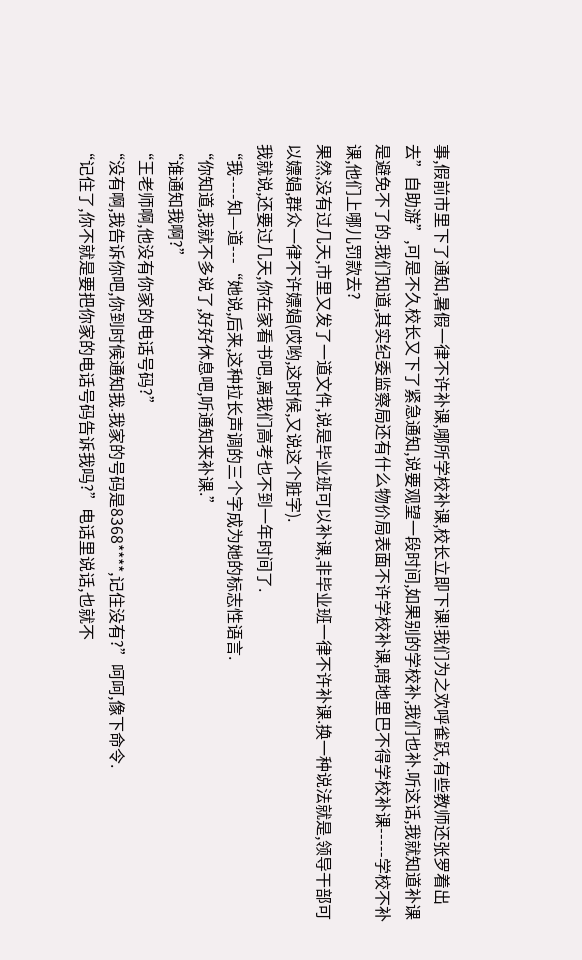事,假前市里下了通知,暑假一律不许补课,哪所学校补课,校长立即下课!我们为之欢呼雀跃,有些教师还张罗着出去”自助游”,可是不久校长又下了紧急通知,说要观望一段时间,如果别的学校补,我们也补.听这话,我就知道补课是避免不了的.我们知道,其实纪委监察局还有什么物价局表面不许学校补课,暗地里巴不得学校补课-----学校不补课,他们上哪儿罚款去?
果然,没有过几天,市里又发了一道文件,说是毕业班可以补课,非毕业班一律不许补课.换一种说法就是,领导干部可以嫖娼,群众一律不许嫖娼(哎哟,这时候,又说这个脏字).
我就说,还要过几天,你在家看书吧,离我们高考也不到一年时间了.
“我----知—道---“她说,后来,这种拉长声调的三个字成为她的标志性语言.
“你知道,我就不多说了,好好休息吧,听通知来补课.”
“谁通知我啊?”
“王老师啊,他没有你家的电话号码?”
“没有啊,我告诉你吧,你到时候通知我.我家的号码是8368****,记住没有?”呵呵,像下命令.
“记住了,你不就是要把你家的电话号码告诉我吗?”电话里说话,也就不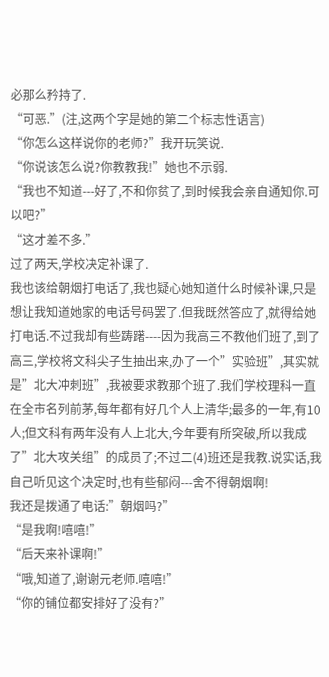必那么矜持了.
“可恶.”(注,这两个字是她的第二个标志性语言)
“你怎么这样说你的老师?”我开玩笑说.
“你说该怎么说?你教教我!”她也不示弱.
“我也不知道---好了,不和你贫了,到时候我会亲自通知你.可以吧?”
“这才差不多.”
过了两天,学校决定补课了.
我也该给朝烟打电话了,我也疑心她知道什么时候补课,只是想让我知道她家的电话号码罢了.但我既然答应了,就得给她打电话.不过我却有些踌躇----因为我高三不教他们班了,到了高三,学校将文科尖子生抽出来,办了一个”实验班”,其实就是”北大冲刺班”,我被要求教那个班了.我们学校理科一直在全市名列前茅,每年都有好几个人上清华;最多的一年,有10人;但文科有两年没有人上北大,今年要有所突破,所以我成了”北大攻关组”的成员了;不过二(4)班还是我教.说实话,我自己听见这个决定时,也有些郁闷---舍不得朝烟啊!
我还是拨通了电话:”朝烟吗?”
“是我啊!嘻嘻!”
“后天来补课啊!”
“哦,知道了,谢谢元老师.嘻嘻!”
“你的铺位都安排好了没有?”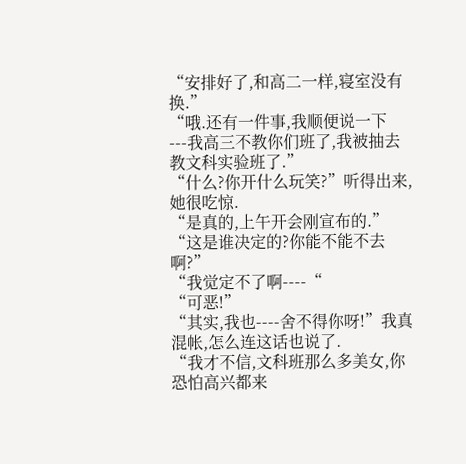“安排好了,和高二一样,寝室没有换.”
“哦.还有一件事,我顺便说一下---我高三不教你们班了,我被抽去教文科实验班了.”
“什么?你开什么玩笑?”听得出来,她很吃惊.
“是真的,上午开会刚宣布的.”
“这是谁决定的?你能不能不去啊?”
“我觉定不了啊----“
“可恶!”
“其实,我也----舍不得你呀!”我真混帐,怎么连这话也说了.
“我才不信,文科班那么多美女,你恐怕高兴都来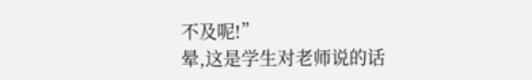不及呢!”
晕,这是学生对老师说的话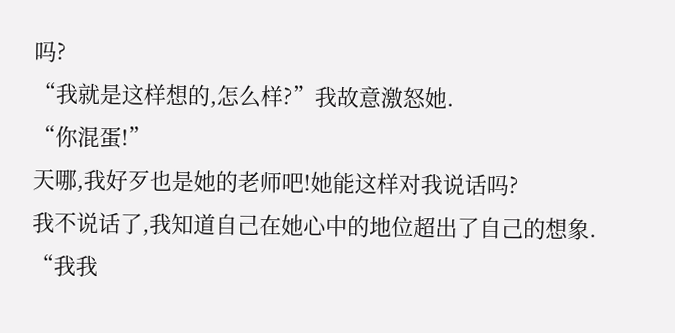吗?
“我就是这样想的,怎么样?”我故意激怒她.
“你混蛋!”
天哪,我好歹也是她的老师吧!她能这样对我说话吗?
我不说话了,我知道自己在她心中的地位超出了自己的想象.
“我我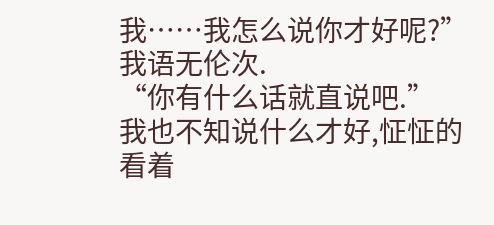我……我怎么说你才好呢?”我语无伦次.
“你有什么话就直说吧.”
我也不知说什么才好,怔怔的看着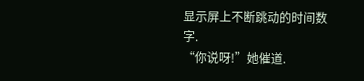显示屏上不断跳动的时间数字.
“你说呀!”她催道.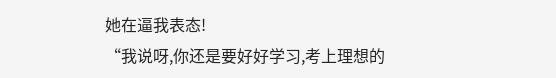她在逼我表态!
“我说呀,你还是要好好学习,考上理想的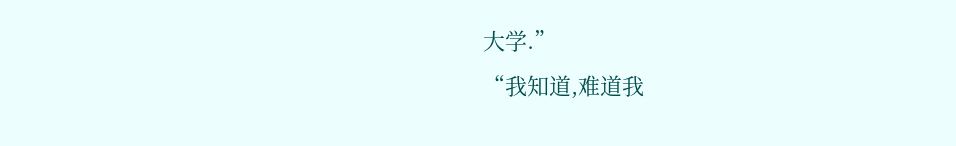大学.”
“我知道,难道我